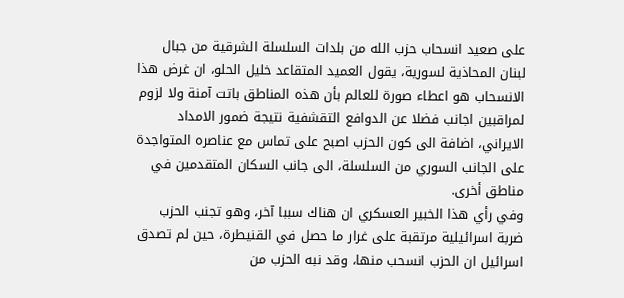على صعيد انسحاب حزب الله من بلدات السلسلة الشرقية من جبال لبنان المحاذية لسورية، يقول العميد المتقاعد خليل الحلو، ان غرض هذا الانسحاب هو اعطاء صورة للعالم بأن هذه المناطق باتت آمنة ولا لزوم لمراقبين اجانب فضلا عن الدوافع التقشفية نتيجة ضمور الامداد الايراني، اضافة الى كون الحزب اصبح على تماس مع عناصره المتواجدة على الجانب السوري من السلسلة، الى جانب السكان المتقدمين في مناطق أخرى.
وفي رأي هذا الخبير العسكري ان هناك سببا آخر، وهو تجنب الحزب ضربة اسرائيلية مرتقبة على غرار ما حصل في القنيطرة، حين لم تصدق اسرائيل ان الحزب انسحب منها، وقد نبه الحزب من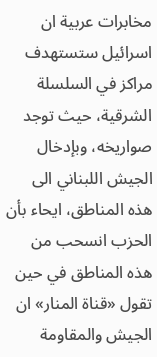مخابرات عربية ان اسرائيل ستستهدف مراكز في السلسلة الشرقية، حيث توجد صواريخه، وبإدخال الجيش اللبناني الى هذه المناطق، ايحاء بأن الحزب انسحب من هذه المناطق في حين تقول «قناة المنار» ان الجيش والمقاومة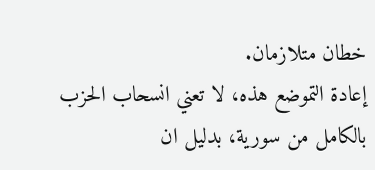خطان متلازمان.
إعادة التموضع هذه، لا تعني انسحاب الحزب بالكامل من سورية، بدليل ان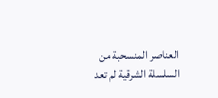العناصر المنسحبة من السلسلة الشرقية لم تعد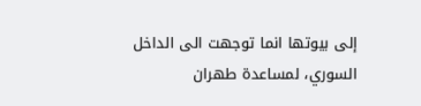إلى بيوتها انما توجهت الى الداخل السوري، لمساعدة طهران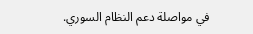في مواصلة دعم النظام السوري.